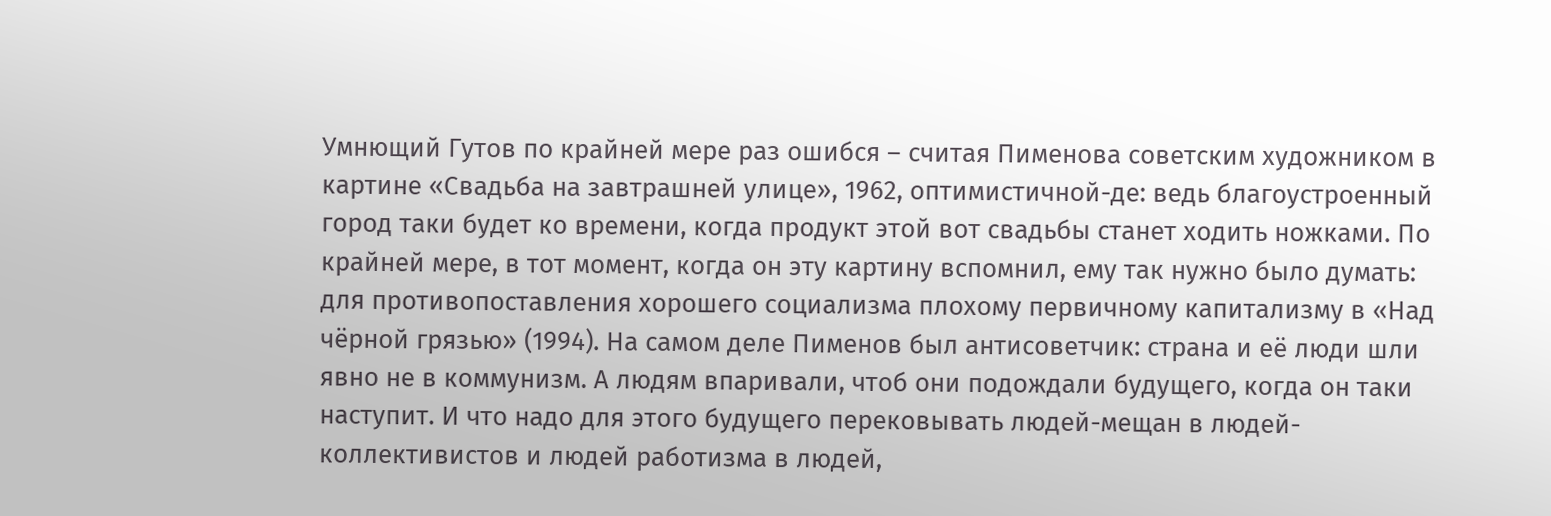Умнющий Гутов по крайней мере раз ошибся – считая Пименова советским художником в картине «Свадьба на завтрашней улице», 1962, оптимистичной-де: ведь благоустроенный город таки будет ко времени, когда продукт этой вот свадьбы станет ходить ножками. По крайней мере, в тот момент, когда он эту картину вспомнил, ему так нужно было думать: для противопоставления хорошего социализма плохому первичному капитализму в «Над чёрной грязью» (1994). На самом деле Пименов был антисоветчик: страна и её люди шли явно не в коммунизм. А людям впаривали, чтоб они подождали будущего, когда он таки наступит. И что надо для этого будущего перековывать людей-мещан в людей-коллективистов и людей работизма в людей,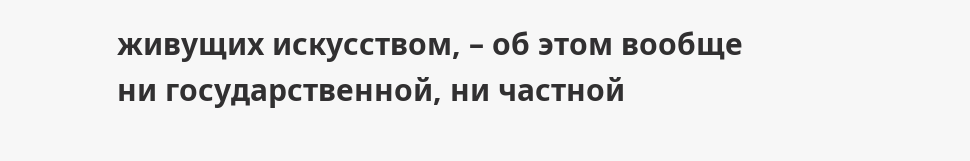живущих искусством, – об этом вообще ни государственной, ни частной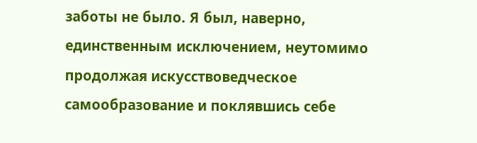заботы не было. Я был, наверно, единственным исключением, неутомимо продолжая искусствоведческое самообразование и поклявшись себе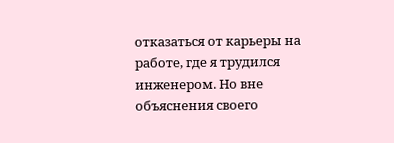отказаться от карьеры на работе, где я трудился инженером. Но вне объяснения своего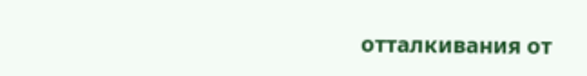отталкивания от